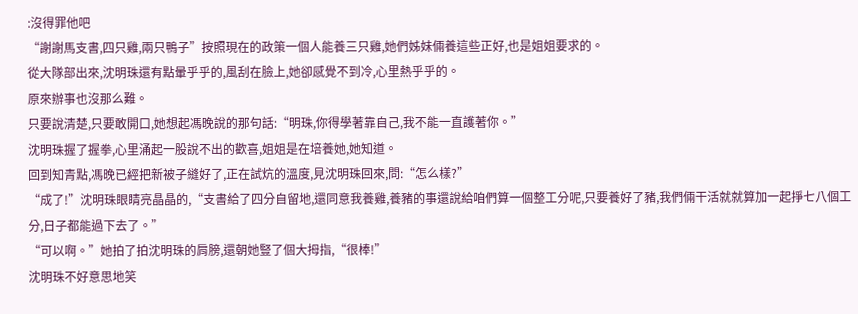:沒得罪他吧
“謝謝馬支書,四只雞,兩只鴨子”按照現在的政策一個人能養三只雞,她們姊妹倆養這些正好,也是姐姐要求的。
從大隊部出來,沈明珠還有點暈乎乎的,風刮在臉上,她卻感覺不到冷,心里熱乎乎的。
原來辦事也沒那么難。
只要說清楚,只要敢開口,她想起馮晚說的那句話:“明珠,你得學著靠自己,我不能一直護著你。”
沈明珠握了握拳,心里涌起一股說不出的歡喜,姐姐是在培養她,她知道。
回到知青點,馮晚已經把新被子縫好了,正在試炕的溫度,見沈明珠回來,問:“怎么樣?”
“成了!”沈明珠眼睛亮晶晶的,“支書給了四分自留地,還同意我養雞,養豬的事還說給咱們算一個整工分呢,只要養好了豬,我們倆干活就就算加一起掙七八個工分,日子都能過下去了。”
“可以啊。”她拍了拍沈明珠的肩膀,還朝她豎了個大拇指,“很棒!”
沈明珠不好意思地笑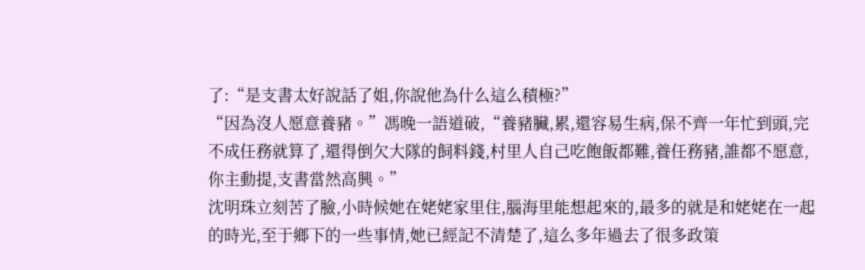了:“是支書太好說話了姐,你說他為什么這么積極?”
“因為沒人愿意養豬。”馮晚一語道破,“養豬臟,累,還容易生病,保不齊一年忙到頭,完不成任務就算了,還得倒欠大隊的飼料錢,村里人自己吃飽飯都難,養任務豬,誰都不愿意,你主動提,支書當然高興。”
沈明珠立刻苦了臉,小時候她在姥姥家里住,腦海里能想起來的,最多的就是和姥姥在一起的時光,至于鄉下的一些事情,她已經記不清楚了,這么多年過去了很多政策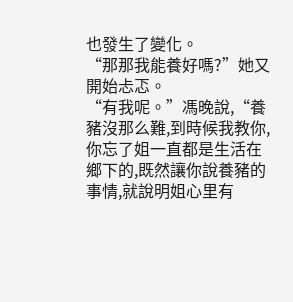也發生了變化。
“那那我能養好嗎?”她又開始忐忑。
“有我呢。”馮晚說,“養豬沒那么難,到時候我教你,你忘了姐一直都是生活在鄉下的,既然讓你說養豬的事情,就說明姐心里有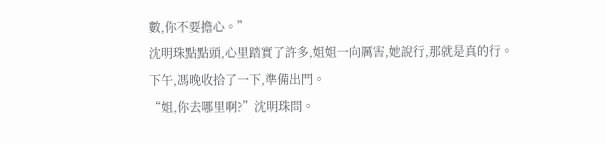數,你不要擔心。”
沈明珠點點頭,心里踏實了許多,姐姐一向厲害,她說行,那就是真的行。
下午,馮晚收拾了一下,準備出門。
“姐,你去哪里啊?”沈明珠問。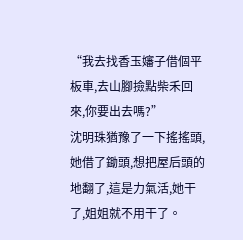“我去找香玉嬸子借個平板車,去山腳撿點柴禾回來,你要出去嗎?”
沈明珠猶豫了一下搖搖頭,她借了鋤頭,想把屋后頭的地翻了,這是力氣活,她干了,姐姐就不用干了。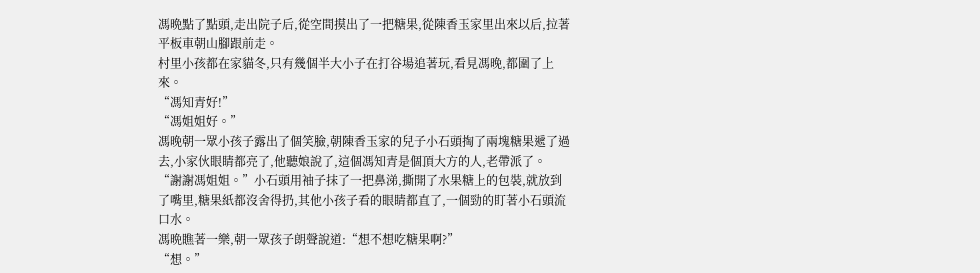馮晩點了點頭,走出院子后,從空間摸出了一把糖果,從陳香玉家里出來以后,拉著平板車朝山腳跟前走。
村里小孩都在家貓冬,只有幾個半大小子在打谷場追著玩,看見馮晚,都圍了上來。
“馮知青好!”
“馮姐姐好。”
馮晚朝一眾小孩子露出了個笑臉,朝陳香玉家的兒子小石頭掏了兩塊糖果遞了過去,小家伙眼睛都亮了,他聽娘說了,這個馮知青是個頂大方的人,老帶派了。
“謝謝馮姐姐。”小石頭用袖子抹了一把鼻涕,撕開了水果糖上的包裝,就放到了嘴里,糖果紙都沒舍得扔,其他小孩子看的眼睛都直了,一個勁的盯著小石頭流口水。
馮晩瞧著一樂,朝一眾孩子朗聲說道:“想不想吃糖果啊?”
“想。”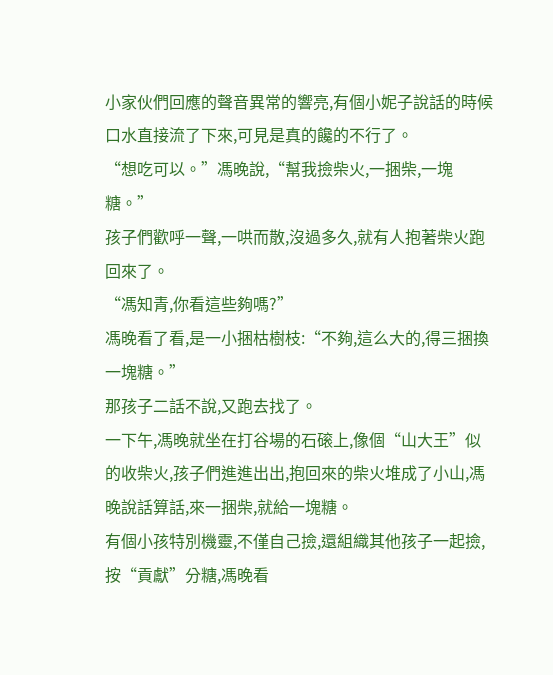小家伙們回應的聲音異常的響亮,有個小妮子說話的時候口水直接流了下來,可見是真的饞的不行了。
“想吃可以。”馮晚說,“幫我撿柴火,一捆柴,一塊糖。”
孩子們歡呼一聲,一哄而散,沒過多久,就有人抱著柴火跑回來了。
“馮知青,你看這些夠嗎?”
馮晚看了看,是一小捆枯樹枝:“不夠,這么大的,得三捆換一塊糖。”
那孩子二話不說,又跑去找了。
一下午,馮晚就坐在打谷場的石磙上,像個“山大王”似的收柴火,孩子們進進出出,抱回來的柴火堆成了小山,馮晚說話算話,來一捆柴,就給一塊糖。
有個小孩特別機靈,不僅自己撿,還組織其他孩子一起撿,按“貢獻”分糖,馮晚看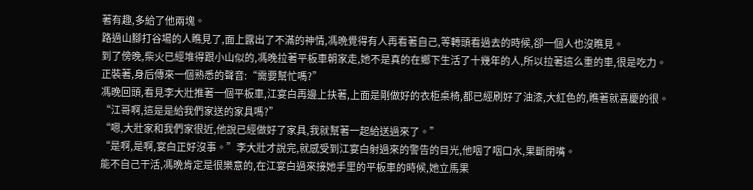著有趣,多給了他兩塊。
路過山腳打谷場的人瞧見了,面上露出了不滿的神情,馮晩覺得有人再看著自己,等轉頭看過去的時候,卻一個人也沒瞧見。
到了傍晚,柴火已經堆得跟小山似的,馮晚拉著平板車朝家走,她不是真的在鄉下生活了十幾年的人,所以拉著這么重的車,很是吃力。
正裝著,身后傳來一個熟悉的聲音:“需要幫忙嗎?”
馮晚回頭,看見李大壯推著一個平板車,江宴白再邊上扶著,上面是剛做好的衣柜桌椅,都已經刷好了油漆,大紅色的,瞧著就喜慶的很。
“江哥啊,這是是給我們家送的家具嗎?”
“嗯,大壯家和我們家很近,他說已經做好了家具,我就幫著一起給送過來了。”
“是啊,是啊,宴白正好沒事。”李大壯才說完,就感受到江宴白射過來的警告的目光,他咽了咽口水,果斷閉嘴。
能不自己干活,馮晩肯定是很樂意的,在江宴白過來接她手里的平板車的時候,她立馬果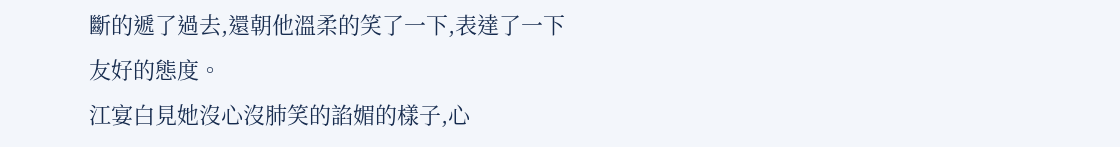斷的遞了過去,還朝他溫柔的笑了一下,表達了一下友好的態度。
江宴白見她沒心沒肺笑的諂媚的樣子,心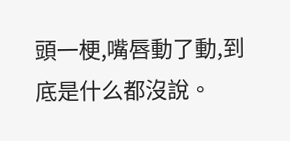頭一梗,嘴唇動了動,到底是什么都沒說。